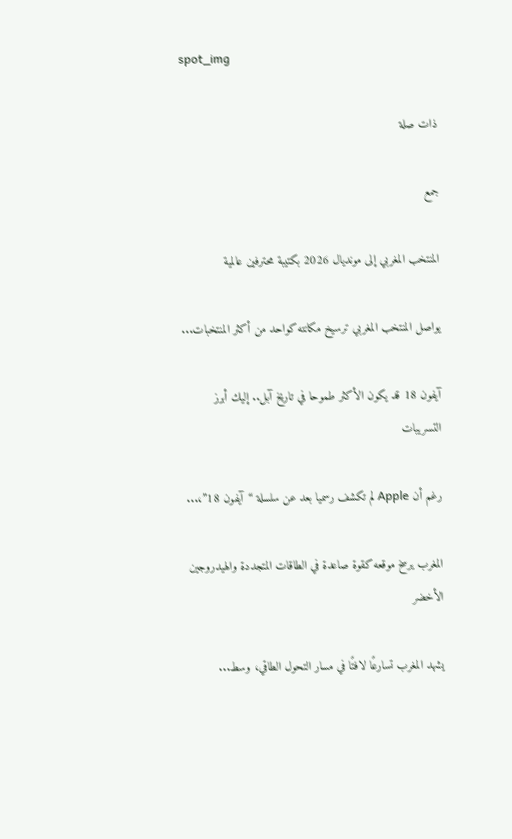spot_img

ذات صلة

جمع

المنتخب المغربي إلى مونديال 2026 بكتيبة محترفين عالمية

يواصل المنتخب المغربي ترسيخ مكانته كواحد من أكثر المنتخبات...

آيفون 18 قد يكون الأكثر طموحا في تاريخ آبل.. إليك أبرز التسريبات

رغم أن Apple لم تكشف رسميا بعد عن سلسلة “آيفون 18”،...

المغرب يرسخ موقعه كقوة صاعدة في الطاقات المتجددة والهيدروجين الأخضر

يشهد المغرب تسارعًا لافتًا في مسار التحول الطاقي، وسط...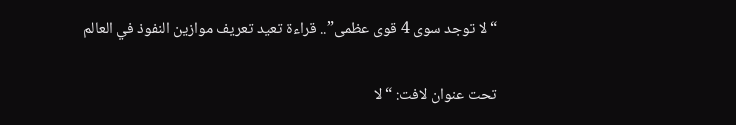“لا توجد سوى 4 قوى عظمى”.. قراءة تعيد تعريف موازين النفوذ في العالم

تحت عنوان لافت: “لا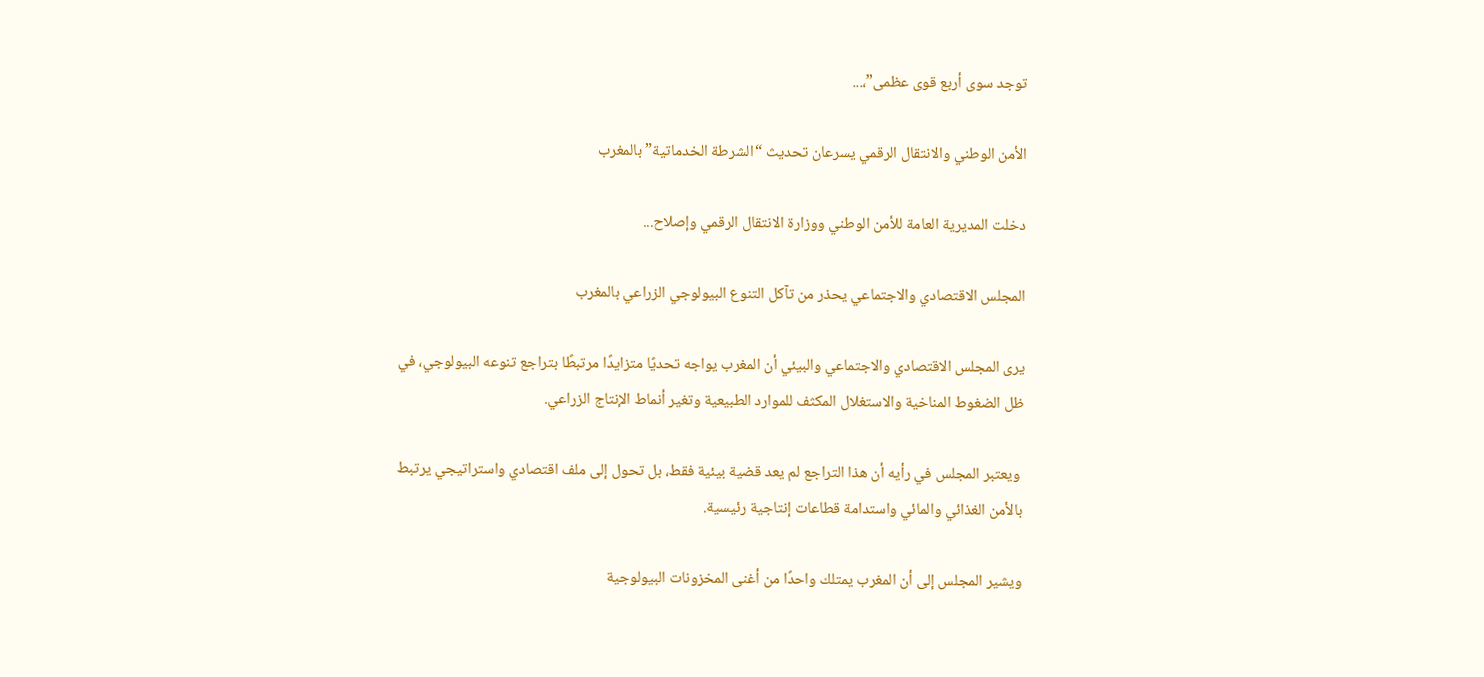توجد سوى أربع قوى عظمى”،...

الأمن الوطني والانتقال الرقمي يسرعان تحديث “الشرطة الخدماتية” بالمغرب

دخلت المديرية العامة للأمن الوطني ووزارة الانتقال الرقمي وإصلاح...

المجلس الاقتصادي والاجتماعي يحذر من تآكل التنوع البيولوجي الزراعي بالمغرب

يرى المجلس الاقتصادي والاجتماعي والبيئي أن المغرب يواجه تحديًا متزايدًا مرتبطًا بتراجع تنوعه البيولوجي، في ظل الضغوط المناخية والاستغلال المكثف للموارد الطبيعية وتغير أنماط الإنتاج الزراعي.

 ويعتبر المجلس في رأيه أن هذا التراجع لم يعد قضية بيئية فقط، بل تحول إلى ملف اقتصادي واستراتيجي يرتبط بالأمن الغذائي والمائي واستدامة قطاعات إنتاجية رئيسية.

ويشير المجلس إلى أن المغرب يمتلك واحدًا من أغنى المخزونات البيولوجية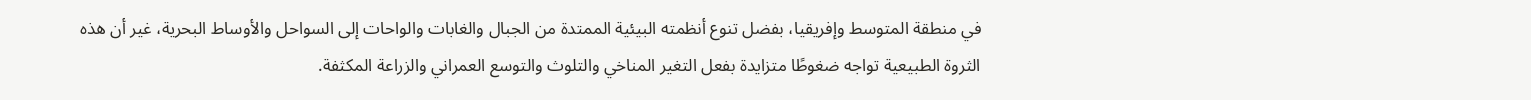في منطقة المتوسط وإفريقيا، بفضل تنوع أنظمته البيئية الممتدة من الجبال والغابات والواحات إلى السواحل والأوساط البحرية، غير أن هذه الثروة الطبيعية تواجه ضغوطًا متزايدة بفعل التغير المناخي والتلوث والتوسع العمراني والزراعة المكثفة.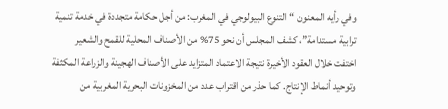وفي رأيه المعنون “التنوع البيولوجي في المغرب: من أجل حكامة متجددة في خدمة تنمية ترابية مستدامة”، كشف المجلس أن نحو 75% من الأصناف المحلية للقمح والشعير اختفت خلال العقود الأخيرة نتيجة الاعتماد المتزايد على الأصناف الهجينة والزراعة المكثفة وتوحيد أنماط الإنتاج. كما حذر من اقتراب عدد من المخزونات البحرية المغربية من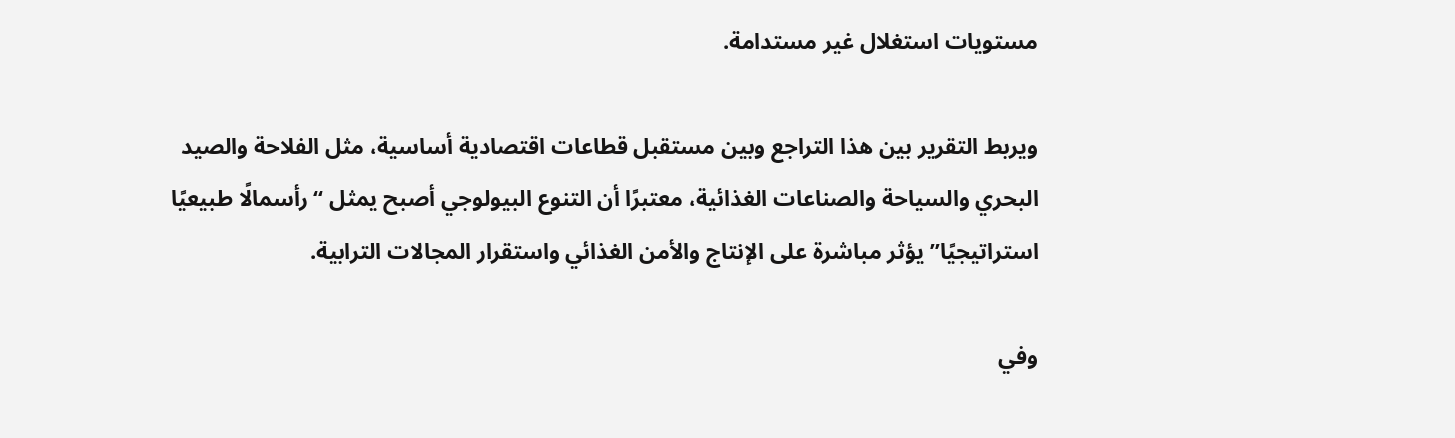مستويات استغلال غير مستدامة.

ويربط التقرير بين هذا التراجع وبين مستقبل قطاعات اقتصادية أساسية، مثل الفلاحة والصيد البحري والسياحة والصناعات الغذائية، معتبرًا أن التنوع البيولوجي أصبح يمثل “رأسمالًا طبيعيًا استراتيجيًا” يؤثر مباشرة على الإنتاج والأمن الغذائي واستقرار المجالات الترابية.

وفي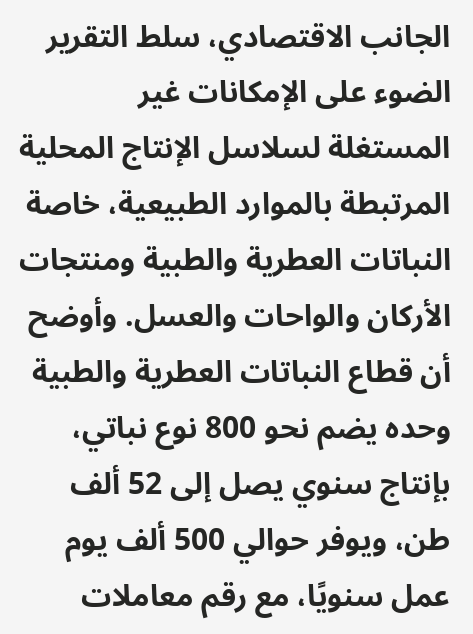الجانب الاقتصادي، سلط التقرير الضوء على الإمكانات غير المستغلة لسلاسل الإنتاج المحلية المرتبطة بالموارد الطبيعية، خاصة النباتات العطرية والطبية ومنتجات الأركان والواحات والعسل. وأوضح أن قطاع النباتات العطرية والطبية وحده يضم نحو 800 نوع نباتي، بإنتاج سنوي يصل إلى 52 ألف طن، ويوفر حوالي 500 ألف يوم عمل سنويًا، مع رقم معاملات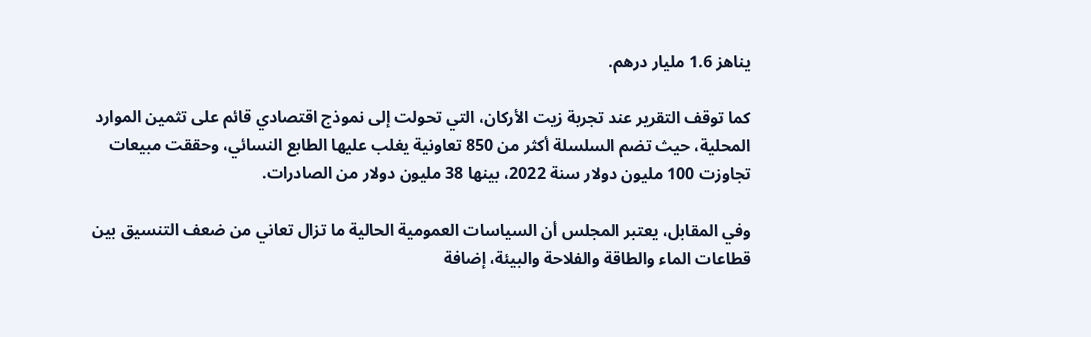يناهز 1.6 مليار درهم.

كما توقف التقرير عند تجربة زيت الأركان، التي تحولت إلى نموذج اقتصادي قائم على تثمين الموارد المحلية، حيث تضم السلسلة أكثر من 850 تعاونية يغلب عليها الطابع النسائي، وحققت مبيعات تجاوزت 100 مليون دولار سنة 2022، بينها 38 مليون دولار من الصادرات.

وفي المقابل، يعتبر المجلس أن السياسات العمومية الحالية ما تزال تعاني من ضعف التنسيق بين قطاعات الماء والطاقة والفلاحة والبيئة، إضافة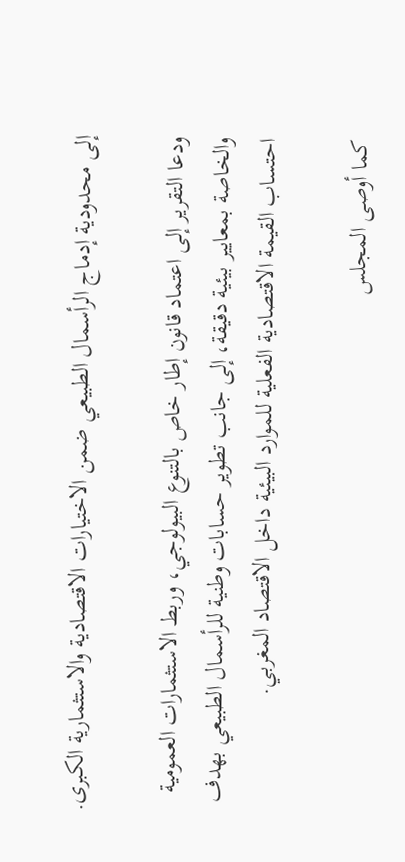إلى محدودية إدماج الرأسمال الطبيعي ضمن الاختيارات الاقتصادية والاستثمارية الكبرى.

ودعا التقرير إلى اعتماد قانون إطار خاص بالتنوع البيولوجي، وربط الاستثمارات العمومية والخاصة بمعايير بيئية دقيقة، إلى جانب تطوير حسابات وطنية للرأسمال الطبيعي بهدف احتساب القيمة الاقتصادية الفعلية للموارد البيئية داخل الاقتصاد المغربي.

كما أوصى المجلس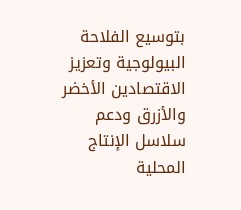بتوسيع الفلاحة البيولوجية وتعزيز الاقتصادين الأخضر والأزرق ودعم سلاسل الإنتاج المحلية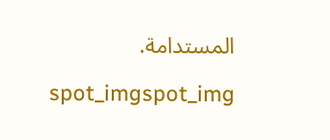المستدامة.

spot_imgspot_img